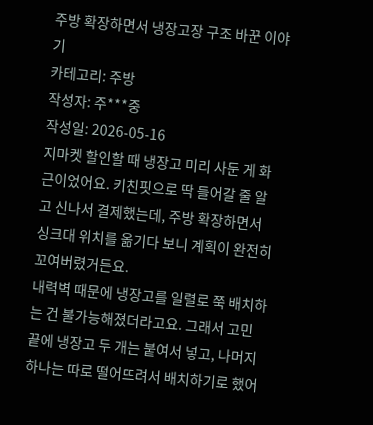주방 확장하면서 냉장고장 구조 바꾼 이야기
카테고리: 주방
작성자: 주***중
작성일: 2026-05-16
지마켓 할인할 때 냉장고 미리 사둔 게 화근이었어요. 키친핏으로 딱 들어갈 줄 알고 신나서 결제했는데, 주방 확장하면서 싱크대 위치를 옮기다 보니 계획이 완전히 꼬여버렸거든요.
내력벽 때문에 냉장고를 일렬로 쭉 배치하는 건 불가능해졌더라고요. 그래서 고민 끝에 냉장고 두 개는 붙여서 넣고, 나머지 하나는 따로 떨어뜨려서 배치하기로 했어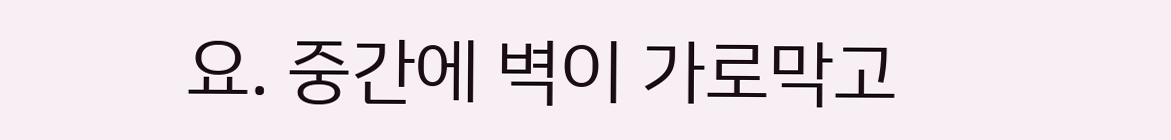요. 중간에 벽이 가로막고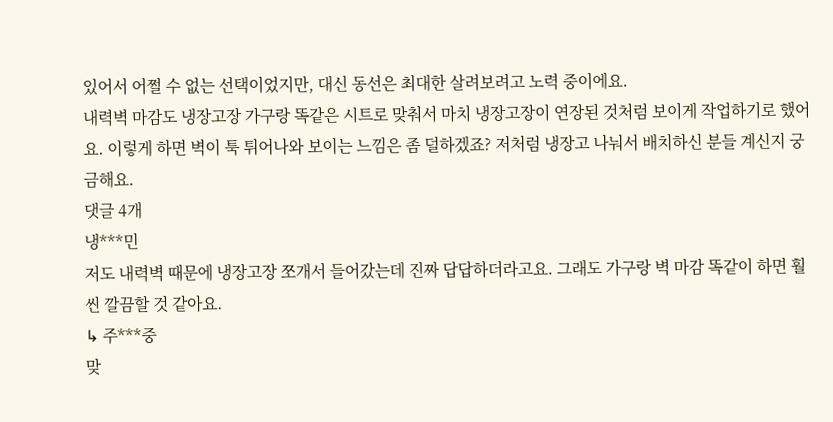있어서 어쩔 수 없는 선택이었지만, 대신 동선은 최대한 살려보려고 노력 중이에요.
내력벽 마감도 냉장고장 가구랑 똑같은 시트로 맞춰서 마치 냉장고장이 연장된 것처럼 보이게 작업하기로 했어요. 이렇게 하면 벽이 툭 튀어나와 보이는 느낌은 좀 덜하겠죠? 저처럼 냉장고 나눠서 배치하신 분들 계신지 궁금해요.
댓글 4개
냉***민
저도 내력벽 때문에 냉장고장 쪼개서 들어갔는데 진짜 답답하더라고요. 그래도 가구랑 벽 마감 똑같이 하면 훨씬 깔끔할 것 같아요.
↳ 주***중
맞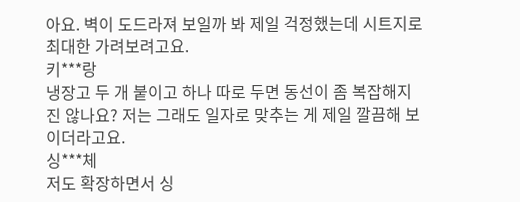아요. 벽이 도드라져 보일까 봐 제일 걱정했는데 시트지로 최대한 가려보려고요.
키***랑
냉장고 두 개 붙이고 하나 따로 두면 동선이 좀 복잡해지진 않나요? 저는 그래도 일자로 맞추는 게 제일 깔끔해 보이더라고요.
싱***체
저도 확장하면서 싱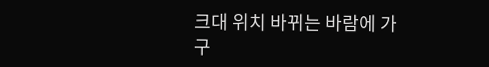크대 위치 바뀌는 바람에 가구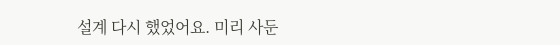설계 다시 했었어요. 미리 사둔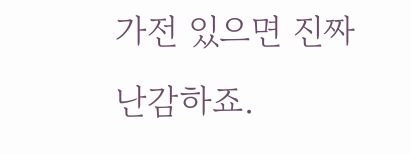가전 있으면 진짜 난감하죠.